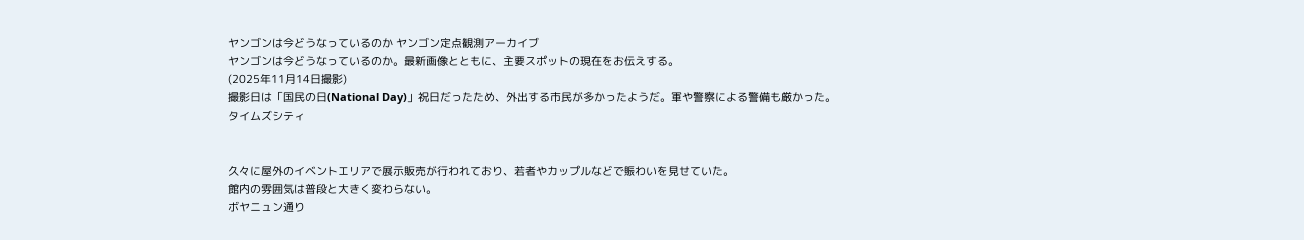ヤンゴンは今どうなっているのか ヤンゴン定点観測アーカイブ
ヤンゴンは今どうなっているのか。最新画像とともに、主要スポットの現在をお伝えする。
(2025年11月14日撮影)
撮影日は「国民の日(National Day)」祝日だったため、外出する市民が多かったようだ。軍や警察による警備も厳かった。
タイムズシティ


久々に屋外のイベントエリアで展示販売が行われており、若者やカップルなどで賑わいを見せていた。
館内の雰囲気は普段と大きく変わらない。
ボヤニュン通り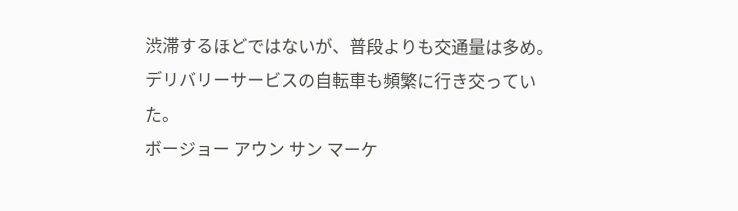渋滞するほどではないが、普段よりも交通量は多め。
デリバリーサービスの自転車も頻繁に行き交っていた。
ボージョー アウン サン マーケ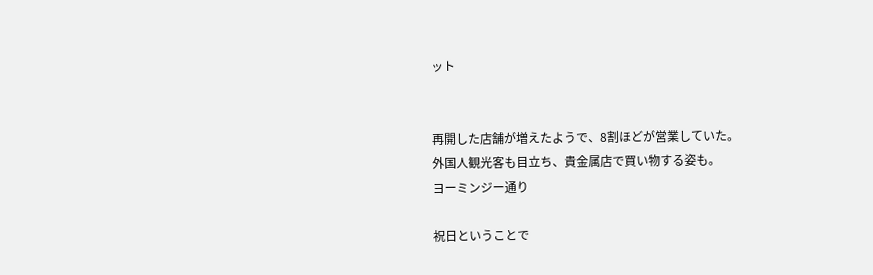ット


再開した店舗が増えたようで、8割ほどが営業していた。
外国人観光客も目立ち、貴金属店で買い物する姿も。
ヨーミンジー通り

祝日ということで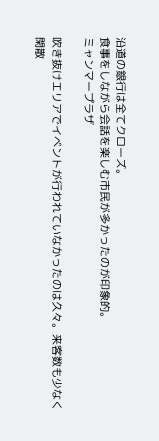沿道の銀行は全てクローズ。
食事をしながら会話を楽しむ市民が多かったのが印象的。
ミャンマープラザ

吹き抜けエリアでイベントが行われていなかったのは久々。来客数も少なく閑散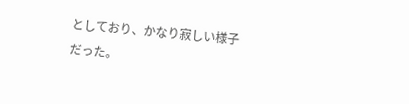としており、かなり寂しい様子だった。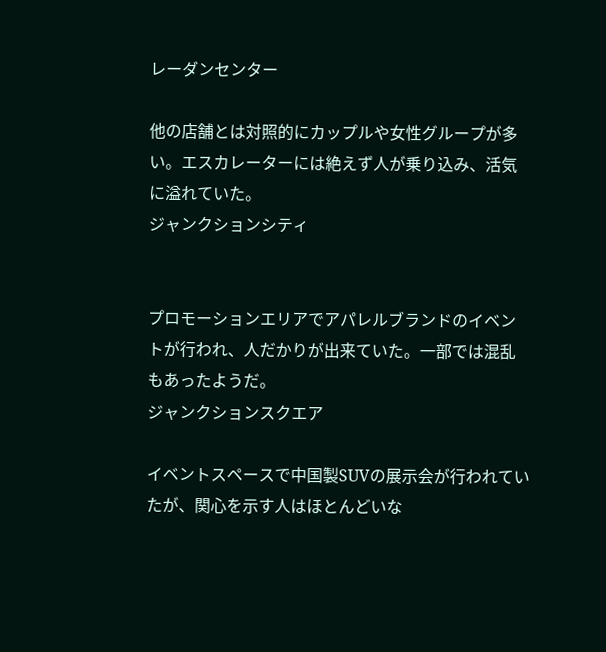レーダンセンター

他の店舗とは対照的にカップルや女性グループが多い。エスカレーターには絶えず人が乗り込み、活気に溢れていた。
ジャンクションシティ


プロモーションエリアでアパレルブランドのイベントが行われ、人だかりが出来ていた。一部では混乱もあったようだ。
ジャンクションスクエア

イベントスペースで中国製SUVの展示会が行われていたが、関心を示す人はほとんどいな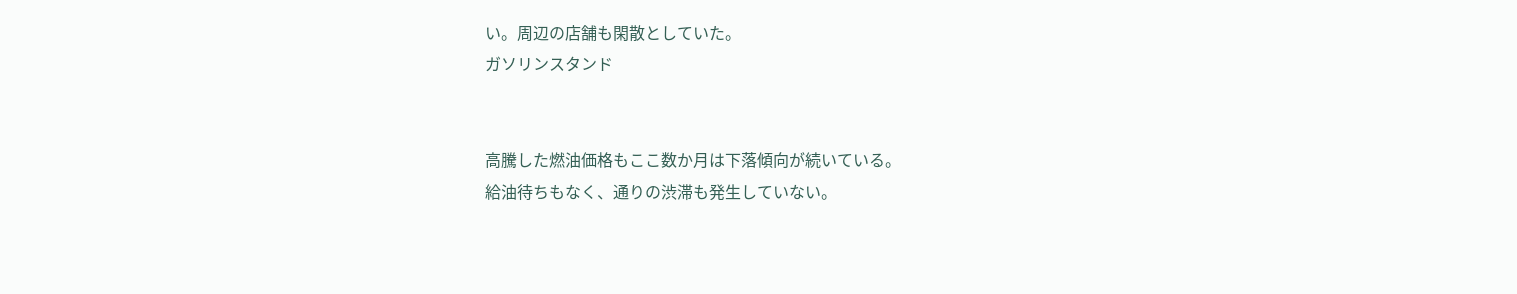い。周辺の店舗も閑散としていた。
ガソリンスタンド


高騰した燃油価格もここ数か月は下落傾向が続いている。
給油待ちもなく、通りの渋滞も発生していない。